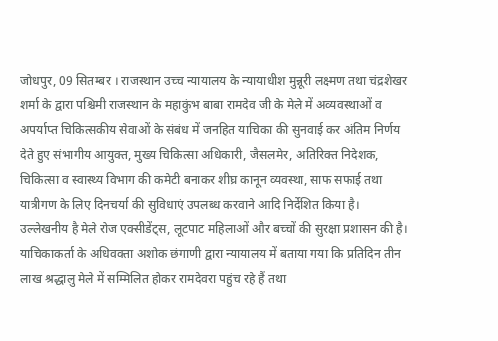जोधपुर, 09 सितम्बर । राजस्थान उच्च न्यायालय के न्यायाधीश मुन्नूरी लक्ष्मण तथा चंद्रशेखर शर्मा के द्वारा पश्चिमी राजस्थान के महाकुंभ बाबा रामदेव जी के मेले में अव्यवस्थाओं व अपर्याप्त चिकित्सकीय सेवाओं के संबंध में जनहित याचिका की सुनवाई कर अंतिम निर्णय देते हुए संभागीय आयुक्त, मुख्य चिकित्सा अधिकारी, जैसलमेर, अतिरिक्त निदेशक, चिकित्सा व स्वास्थ्य विभाग की कमेटी बनाकर शीघ्र कानून व्यवस्था, साफ सफाई तथा यात्रीगण के लिए दिनचर्या की सुविधाएं उपलब्ध करवाने आदि निर्देशित किया है।
उल्लेखनीय है मेले रोज एक्सीडेंट्स, लूटपाट महिलाओं और बच्चों की सुरक्षा प्रशासन की है। याचिकाकर्ता के अधिवक्ता अशोक छंगाणी द्वारा न्यायालय में बताया गया कि प्रतिदिन तीन लाख श्रद्धालु मेले में सम्मिलित होकर रामदेवरा पहुंच रहे हैं तथा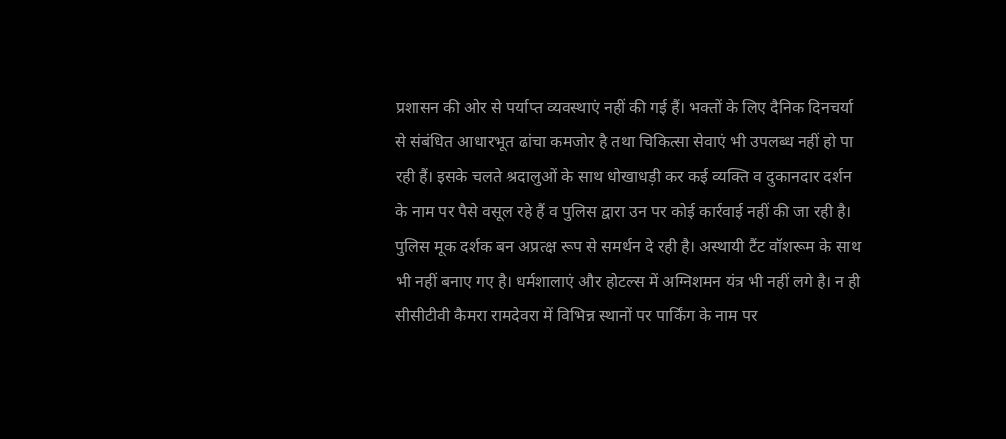प्रशासन की ओर से पर्याप्त व्यवस्थाएं नहीं की गई हैं। भक्तों के लिए दैनिक दिनचर्या से संबंधित आधारभूत ढांचा कमजोर है तथा चिकित्सा सेवाएं भी उपलब्ध नहीं हो पा रही हैं। इसके चलते श्रदालुओं के साथ धोखाधड़ी कर कई व्यक्ति व दुकानदार दर्शन के नाम पर पैसे वसूल रहे हैं व पुलिस द्वारा उन पर कोई कार्रवाई नहीं की जा रही है।
पुलिस मूक दर्शक बन अप्रत्क्ष रूप से समर्थन दे रही है। अस्थायी टैंट वॉशरूम के साथ भी नहीं बनाए गए है। धर्मशालाएं और होटल्स में अग्निशमन यंत्र भी नहीं लगे है। न ही सीसीटीवी कैमरा रामदेवरा में विभिन्न स्थानों पर पार्किंग के नाम पर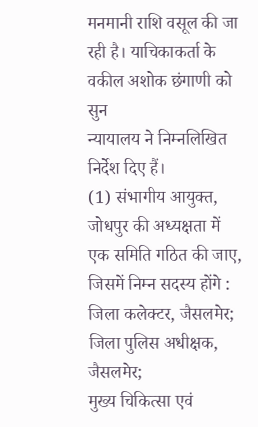मनमानी राशि वसूल की जा रही है। याचिकाकर्ता के वकील अशोक छंगाणी को सुन
न्यायालय ने निम्नलिखित निर्देश दिए हैं।
(1) संभागीय आयुक्त, जोधपुर की अध्यक्षता में एक समिति गठित की जाए, जिसमें निम्न सदस्य होंगे :
जिला कलेक्टर, जैसलमेर;
जिला पुलिस अधीक्षक, जैसलमेर;
मुख्य चिकित्सा एवं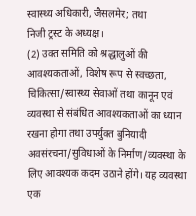स्वास्थ्य अधिकारी, जैसलमेर; तथा
निजी ट्रस्ट के अध्यक्ष।
(2) उक्त समिति को श्रद्धालुओं की आवश्यकताओं, विशेष रूप से स्वच्छता, चिकित्सा/स्वास्थ्य सेवाओं तथा कानून एवं व्यवस्था से संबंधित आवश्यकताओं का ध्यान रखना होगा तथा उपर्युक्त बुनियादी अवसंरचना/सुविधाओं के निर्माण/व्यवस्था के लिए आवश्यक कदम उठाने होंगे। यह व्यवस्था एक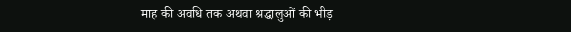माह की अवधि तक अथवा श्रद्धालुओं की भीड़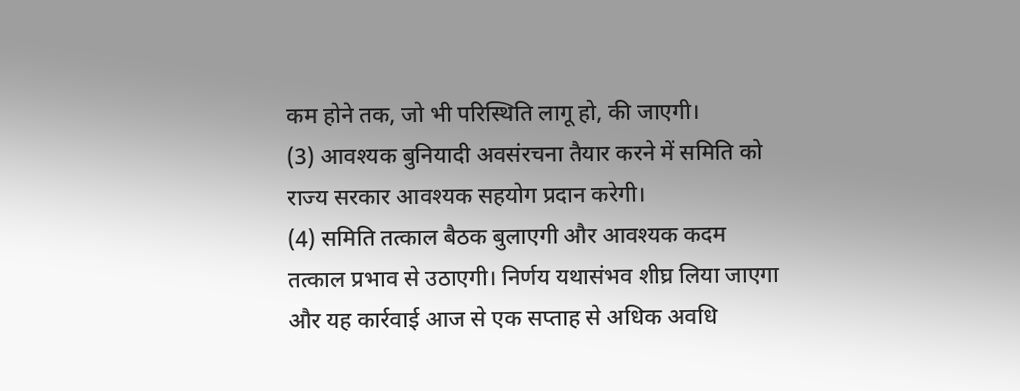कम होने तक, जो भी परिस्थिति लागू हो, की जाएगी।
(3) आवश्यक बुनियादी अवसंरचना तैयार करने में समिति को राज्य सरकार आवश्यक सहयोग प्रदान करेगी।
(4) समिति तत्काल बैठक बुलाएगी और आवश्यक कदम तत्काल प्रभाव से उठाएगी। निर्णय यथासंभव शीघ्र लिया जाएगा और यह कार्रवाई आज से एक सप्ताह से अधिक अवधि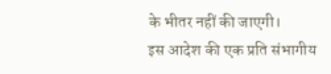के भीतर नहीं की जाएगी।
इस आदेश की एक प्रति संभागीय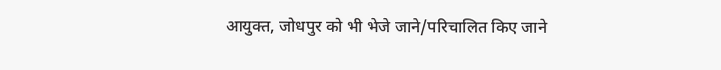आयुक्त, जोधपुर को भी भेजे जाने/परिचालित किए जाने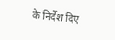के निर्देश दिए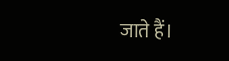जाते हैं।